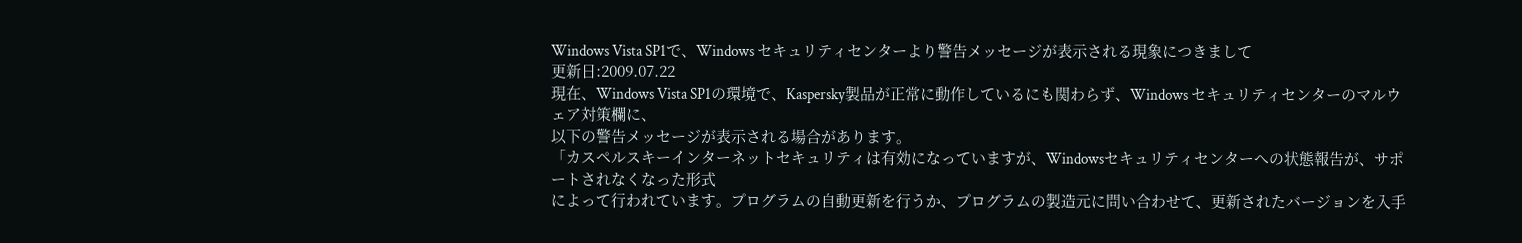Windows Vista SP1で、Windows セキュリティセンターより警告メッセージが表示される現象につきまして
更新日:2009.07.22
現在、Windows Vista SP1の環境で、Kaspersky製品が正常に動作しているにも関わらず、Windows セキュリティセンターのマルウェア対策欄に、
以下の警告メッセージが表示される場合があります。
「カスペルスキーインターネットセキュリティは有効になっていますが、Windowsセキュリティセンターへの状態報告が、サポートされなくなった形式
によって行われています。プログラムの自動更新を行うか、プログラムの製造元に問い合わせて、更新されたバージョンを入手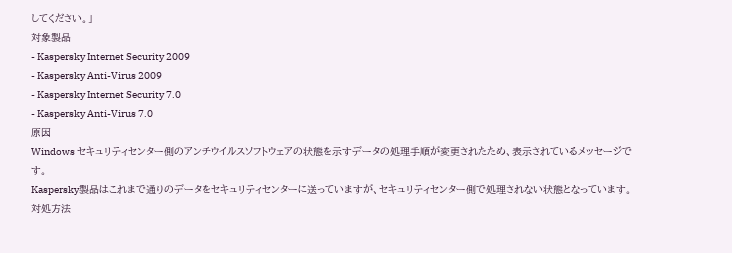してください。」
対象製品
- Kaspersky Internet Security 2009
- Kaspersky Anti-Virus 2009
- Kaspersky Internet Security 7.0
- Kaspersky Anti-Virus 7.0
原因
Windows セキュリティセンター側のアンチウイルスソフトウェアの状態を示すデータの処理手順が変更されたため、表示されているメッセージです。
Kaspersky製品はこれまで通りのデータをセキュリティセンターに送っていますが、セキュリティセンター側で処理されない状態となっています。
対処方法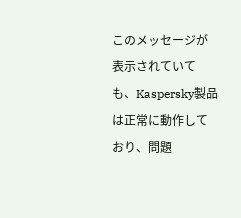このメッセージが表示されていても、Kaspersky製品は正常に動作しており、問題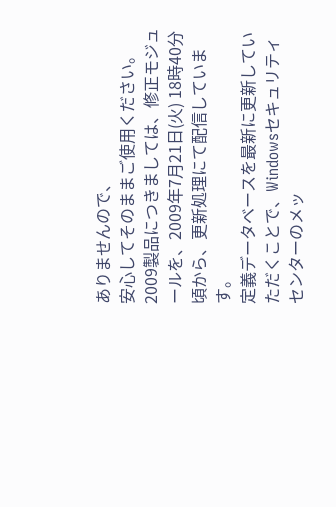ありませんので、
安心してそのままご使用ください。
2009製品につきましては、修正モジュールを、2009年7月21日(火) 18時40分頃から、更新処理にて配信しています。
定義データベースを最新に更新していただくことで、Windowsセキュリティセンターのメッ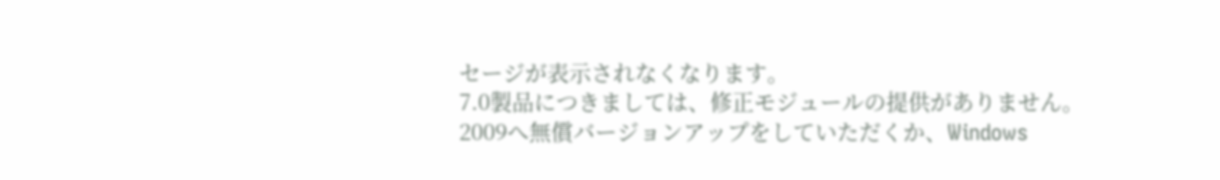セージが表示されなくなります。
7.0製品につきましては、修正モジュールの提供がありません。
2009へ無償バージョンアップをしていただくか、Windows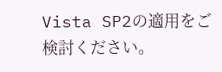Vista SP2の適用をご検討ください。